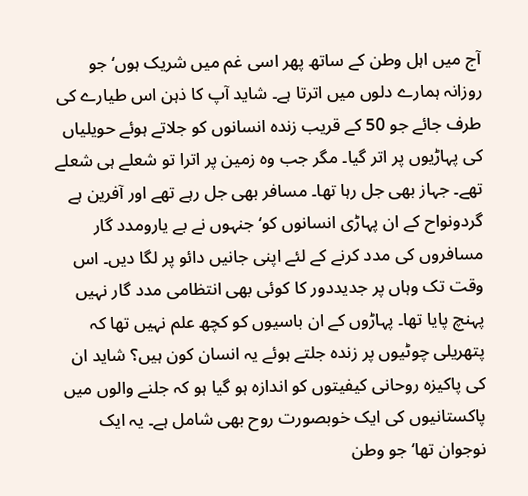آج میں اہل وطن کے ساتھ پھر اسی غم میں شریک ہوں‘ جو روزانہ ہمارے دلوں میں اترتا ہے۔ شاید آپ کا ذہن اس طیارے کی طرف جائے جو 50 کے قریب زندہ انسانوں کو جلاتے ہوئے حویلیاں کی پہاڑیوں پر اتر گیا۔ مگر جب وہ زمین پر اترا تو شعلے ہی شعلے تھے۔ جہاز بھی جل رہا تھا۔ مسافر بھی جل رہے تھے اور آفرین ہے گردونواح کے ان پہاڑی انسانوں کو‘ جنہوں نے بے یارومدد گار مسافروں کی مدد کرنے کے لئے اپنی جانیں دائو پر لگا دیں۔ اس وقت تک وہاں پر جدیددور کا کوئی بھی انتظامی مدد گار نہیں پہنچ پایا تھا۔ پہاڑوں کے ان باسیوں کو کچھ علم نہیں تھا کہ پتھریلی چوٹیوں پر زندہ جلتے ہوئے یہ انسان کون ہیں؟ شاید ان کی پاکیزہ روحانی کیفیتوں کو اندازہ ہو گیا ہو کہ جلنے والوں میں پاکستانیوں کی ایک خوبصورت روح بھی شامل ہے۔ یہ ایک نوجوان تھا‘ جو وطن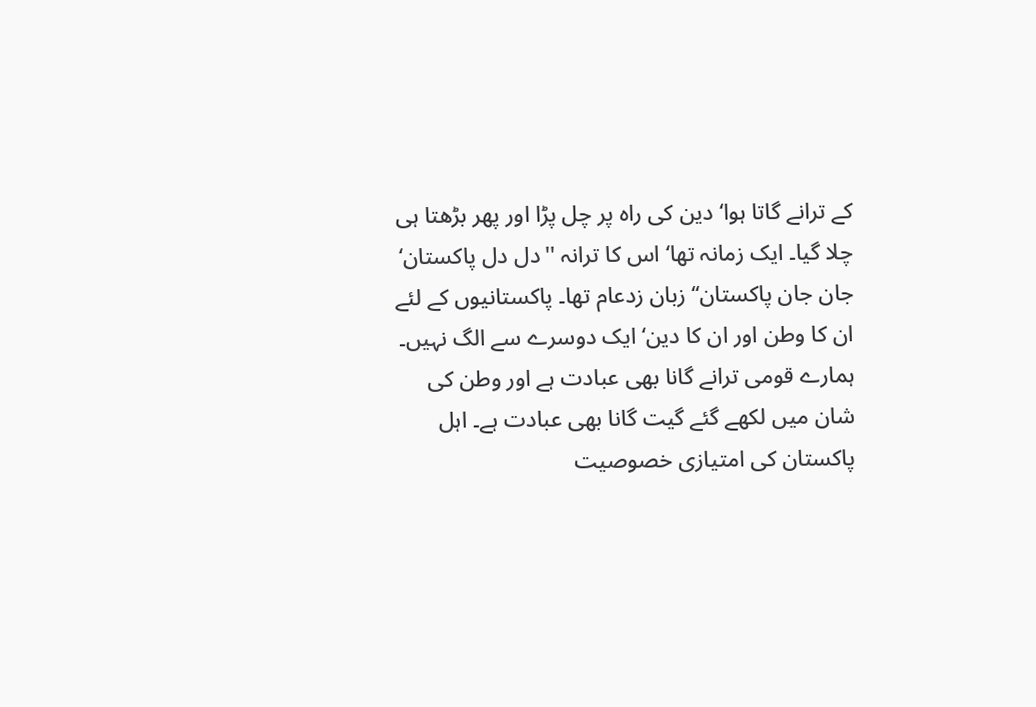کے ترانے گاتا ہوا‘ دین کی راہ پر چل پڑا اور پھر بڑھتا ہی چلا گیا۔ ایک زمانہ تھا‘ اس کا ترانہ ''دل دل پاکستان‘ جان جان پاکستان‘‘ زبان زدعام تھا۔ پاکستانیوں کے لئے ان کا وطن اور ان کا دین‘ ایک دوسرے سے الگ نہیں۔ ہمارے قومی ترانے گانا بھی عبادت ہے اور وطن کی شان میں لکھے گئے گیت گانا بھی عبادت ہے۔ اہل پاکستان کی امتیازی خصوصیت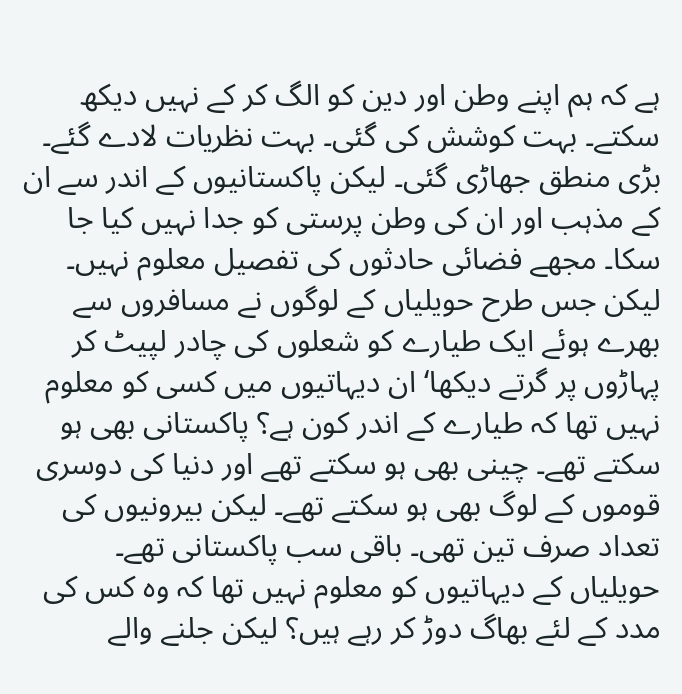ہے کہ ہم اپنے وطن اور دین کو الگ کر کے نہیں دیکھ سکتے۔ بہت کوشش کی گئی۔ بہت نظریات لادے گئے۔ بڑی منطق جھاڑی گئی۔ لیکن پاکستانیوں کے اندر سے ان کے مذہب اور ان کی وطن پرستی کو جدا نہیں کیا جا سکا۔ مجھے فضائی حادثوں کی تفصیل معلوم نہیں۔ لیکن جس طرح حویلیاں کے لوگوں نے مسافروں سے بھرے ہوئے ایک طیارے کو شعلوں کی چادر لپیٹ کر پہاڑوں پر گرتے دیکھا‘ ان دیہاتیوں میں کسی کو معلوم نہیں تھا کہ طیارے کے اندر کون ہے؟ پاکستانی بھی ہو سکتے تھے۔ چینی بھی ہو سکتے تھے اور دنیا کی دوسری قوموں کے لوگ بھی ہو سکتے تھے۔ لیکن بیرونیوں کی تعداد صرف تین تھی۔ باقی سب پاکستانی تھے۔ حویلیاں کے دیہاتیوں کو معلوم نہیں تھا کہ وہ کس کی مدد کے لئے بھاگ دوڑ کر رہے ہیں؟ لیکن جلنے والے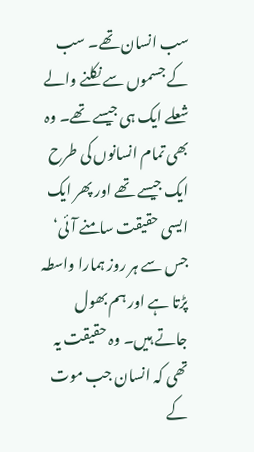سب انسان تھے۔ سب کے جسموں سے نکلنے والے شعلے ایک ہی جیسے تھے۔ وہ بھی تمام انسانوں کی طرح ایک جیسے تھے اور پھر ایک ایسی حقیقت سامنے آئی‘ جس سے ہر روز ہمارا واسطہ پڑتا ہے اور ہم بھول جاتے ہیں۔ وہ حقیقت یہ تھی کہ انسان جب موت کے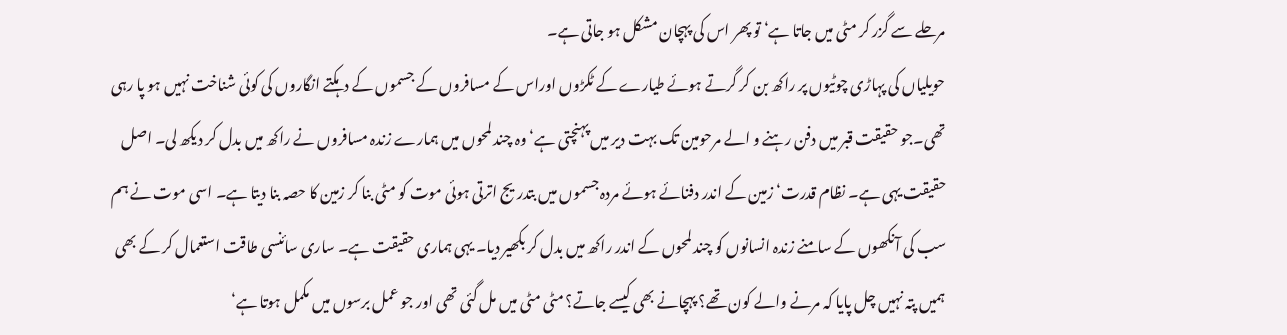مرحلے سے گزر کر مٹی میں جاتا ہے‘ تو پھر اس کی پہچان مشکل ہو جاتی ہے۔
حویلیاں کی پہاڑی چوٹیوں پر راکھ بن کر گرتے ہوئے طیارے کے ٹکڑوں اوراس کے مسافروں کے جسموں کے دہکتے انگاروں کی کوئی شناخت نہیں ہو پا رہی تھی۔جو حقیقت قبر میں دفن رہنے و الے مرحومین تک بہت دیر میں پہنچتی ہے‘ وہ چند لمحوں میں ہمارے زندہ مسافروں نے راکھ میں بدل کر دیکھ لی۔ اصل حقیقت یہی ہے۔ نظام قدرت‘ زمین کے اندر دفنائے ہوئے مردہ جسموں میں بتدریج اترتی ہوئی موت کو مٹی بنا کر زمین کا حصہ بنا دیتا ہے۔ اسی موت نے ہم سب کی آنکھوں کے سامنے زندہ انسانوں کو چند لمحوں کے اندر راکھ میں بدل کر بکھیر دیا۔ یہی ہماری حقیقت ہے۔ ساری سائنسی طاقت استعمال کر کے بھی ہمیں پتہ نہیں چل پایا کہ مرنے والے کون تھے؟ پہچانے بھی کیسے جاتے؟ مٹی مٹی میں مل گئی تھی اور جو عمل برسوں میں مکمل ہوتا ہے‘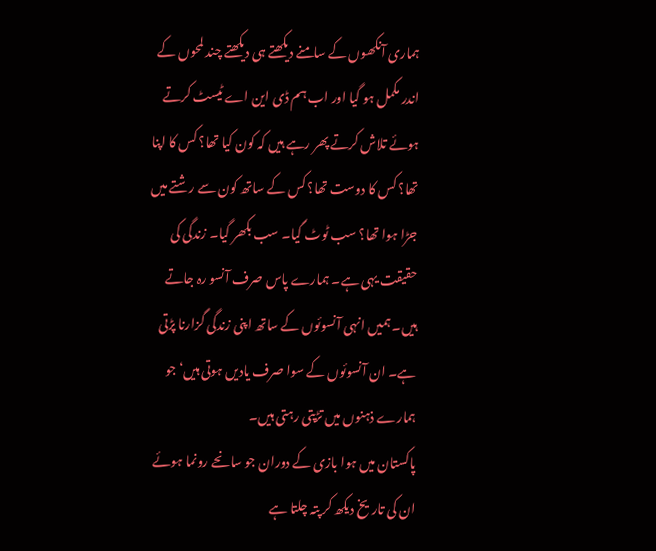ہماری آنکھوں کے سامنے دیکھتے ہی دیکھتے چند لمحوں کے اندر مکمل ہو گیا اور اب ہم ڈی این اے ٹیسٹ کرتے ہوئے تلاش کرتے پھر رہے ہیں کہ کون کیا تھا؟ کس کا اپنا تھا؟ کس کا دوست تھا؟ کس کے ساتھ کون سے رشتے میں جڑا ہوا تھا؟ سب ٹوٹ گیا۔ سب بکھر گیا۔ زندگی کی حقیقت یہی ہے۔ ہمارے پاس صرف آنسو رہ جاتے ہیں۔ ہمیں انہی آنسوئوں کے ساتھ اپنی زندگی گزارنا پڑتی ہے۔ ان آنسوئوں کے سوا صرف یادیں ہوتی ہیں‘ جو ہمارے ذہنوں میں تڑپتی رہتی ہیں۔
پاکستان میں ہوا بازی کے دوران جو سانحے رونما ہوئے ان کی تاریخ دیکھ کر پتہ چلتا ہے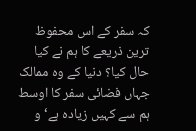کہ سفر کے اس محفوظ ترین ذریعے کا ہم نے کیا حال کیا؟ دنیا کے وہ ممالک جہاں فضائی سفر کا اوسط ہم سے کہیں زیادہ ہے‘ و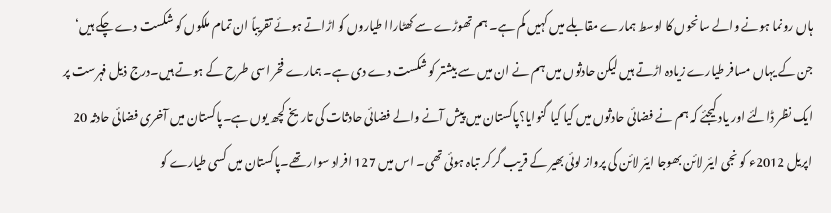ہاں رونما ہونے والے سانحوں کا اوسط ہمارے مقابلے میں کہیں کم ہے۔ ہم تھوڑے سے کھٹاراا طیاروں کو اڑاتے ہوئے تقریباً ان تمام ملکوں کو شکست دے چکے ہیں‘ جن کے یہاں مسافر طیارے زیادہ اڑتے ہیں لیکن حادثوں میں ہم نے ان میں سے بیشتر کو شکست دے دی ہے۔ ہمارے فخر اسی طرح کے ہوتے ہیں۔درج ذیل فہرست پر ایک نظر ڈالئے اور یاد کیجئے کہ ہم نے فضائی حادثوں میں کیا کیا گنوایا؟پاکستان میں پیش آنے والے فضائی حادثات کی تاریخ کچھ یوں ہے۔پاکستان میں آخری فضائی حادثہ 20 اپریل 2012ء کو نجی ایئر لائن بھوجا ایئر لائن کی پرواز لوئی بھیر کے قریب گر کر تباہ ہوئی تھی۔ اس میں 127 افراد سوار تھے۔پاکستان میں کسی طیارے کو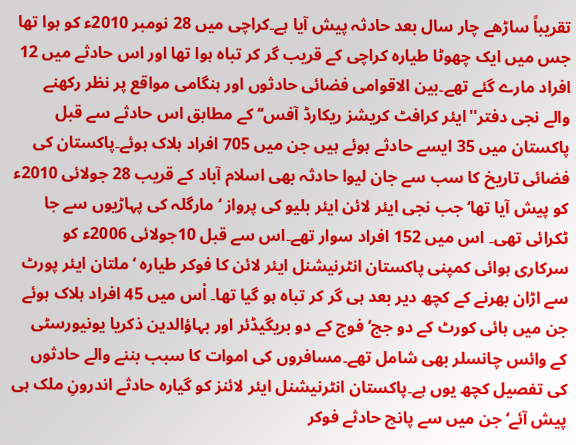تقریباً ساڑھے چار سال بعد حادثہ پیش آیا ہے۔کراچی میں 28 نومبر 2010ء کو ہوا تھا جس میں ایک چھوٹا طیارہ کراچی کے قریب گر کر تباہ ہوا تھا اور اس حادثے میں 12 افراد مارے گئے تھے۔بین الاقوامی فضائی حادثوں اور ہنگامی مواقع پر نظر رکھنے والے نجی دفتر''ایئر کرافٹ کریشز ریکارڈ آفس‘‘ کے مطابق اس حادثے سے قبل پاکستان میں 35 ایسے حادثے ہوئے ہیں جن میں 705 افراد ہلاک ہوئے۔پاکستان کی فضائی تاریخ کا سب سے جان لیوا حادثہ بھی اسلام آباد کے قریب 28 جولائی 2010ء کو پیش آیا تھا‘ جب نجی ایئر لائن ایئر بلیو کی پرواز ‘مارگلہ کی پہاڑیوں سے جا ٹکرائی تھی۔ اس میں 152 افراد سوار تھے۔اس سے قبل 10جولائی 2006ء کو سرکاری ہوائی کمپنی پاکستان انٹرنیشنل ایئر لائن کا فوکر طیارہ ‘ملتان ایئر پورٹ سے اڑان بھرنے کے کچھ دیر بعد ہی گر کر تباہ ہو گیا تھا۔ اْس میں 45 افراد ہلاک ہوئے جن میں ہائی کورٹ کے دو جج‘ فوج کے دو بریگیڈئر اور بہاؤالدین ذکریا یونیورسٹی کے وائس چانسلر بھی شامل تھے۔مسافروں کی اموات کا سبب بننے والے حادثوں کی تفصیل کچھ یوں ہے۔پاکستان انٹرنیشنل ایئر لائنز کو گیارہ حادثے اندرونِ ملک ہی پیش آئے‘ جن میں سے پانچ حادثے فوکر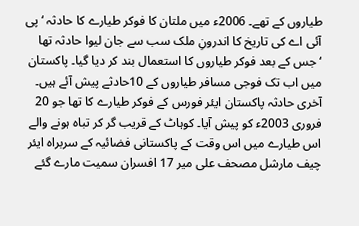طیاروں کے تھے۔ 2006ء میں ملتان کا فوکر طیارے کا حادثہ ‘پی آئی اے کی تاریخ کا اندرونِ ملک سب سے جان لیوا حادثہ تھا ‘جس کے بعد فوکر طیاروں کا استعمال بند کر دیا گیا۔ پاکستان میں اب تک فوجی مسافر طیاروں کے 10حادثے پیش آئے ہیں۔ آخری حادثہ پاکستان ایئر فورس کے فوکر طیارے کا تھا جو 20 فروری 2003ء کو پیش آیا۔ کوہاٹ کے قریب گر کر تباہ ہونے والے اس طیارے میں اس وقت کے پاکستانی فضائیہ کے سربراہ ایئر چیف مارشل مصحف علی میر 17 افسران سمیت مارے گئے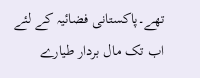تھے۔پاکستانی فضائیہ کے لئے اب تک مال بردار طیارے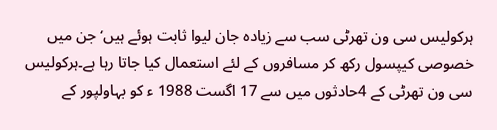ہرکولیس سی ون تھرٹی سب سے زیادہ جان لیوا ثابت ہوئے ہیں‘ جن میں خصوصی کیپسول رکھ کر مسافروں کے لئے استعمال کیا جاتا رہا ہے۔ہرکولیس سی ون تھرٹی کے 4حادثوں میں سے 17 اگست 1988 ء کو بہاولپور کے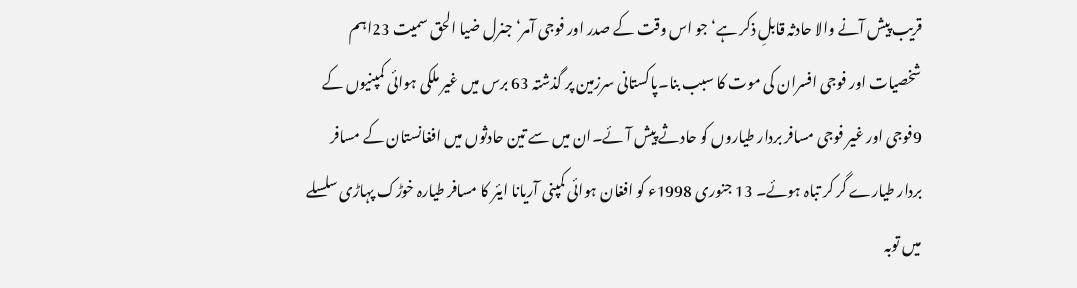قریب پیش آنے والا حادثہ قابلِ ذکر ہے‘ جو اس وقت کے صدر اور فوجی آمر‘ جنرل ضیا الحق سمیت 23اہم شخصیات اور فوجی افسران کی موت کا سبب بنا۔پاکستانی سرزمین پر گذشتہ 63 برس میں غیر ملکی ہوائی کمپنیوں کے 9فوجی اور غیر فوجی مسافر بردار طیاروں کو حادثے پیش آئے۔ان میں سے تین حادثوں میں افغانستان کے مسافر بردار طیارے گر کر تباہ ہوئے۔ 13 جنوری 1998ء کو افغان ہوائی کمپنی آریانا ایئر کا مسافر طیارہ خوڑک پہاڑی سلسلے میں توبہ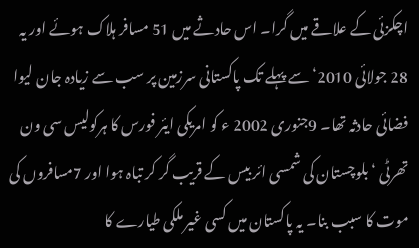اچکزئی کے علاقے میں گرا۔ اس حادثے میں 51 مسافر ہلاک ہوئے اور یہ 28 جولائی 2010‘ سے پہلے تک پاکستانی سرزمین پر سب سے زیادہ جان لیوا فضائی حادثہ تھا۔ 9جنوری 2002 ء کو امریکی ایئر فورس کا ہرکولیس سی ون تھرٹی ‘بلوچستان کی شمسی ائر بیس کے قریب گر کر تباہ ہوا اور 7مسافروں کی موت کا سبب بنا۔ یہ پاکستان میں کسی غیر ملکی طیارے کا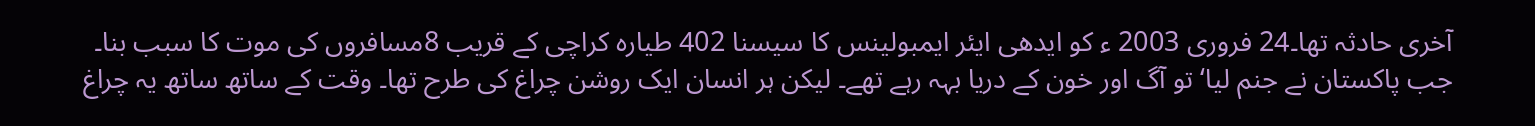آخری حادثہ تھا۔24 فروری 2003 ء کو ایدھی ایئر ایمبولینس کا سیسنا 402 طیارہ کراچی کے قریب 8مسافروں کی موت کا سبب بنا۔
جب پاکستان نے جنم لیا‘ تو آگ اور خون کے دریا بہہ رہے تھے۔ لیکن ہر انسان ایک روشن چراغ کی طرح تھا۔ وقت کے ساتھ ساتھ یہ چراغ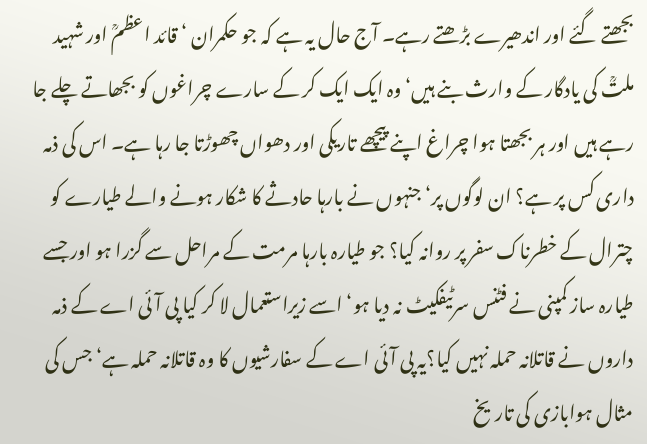بجھتے گئے اور اندھیرے بڑھتے رہے۔ آج حال یہ ہے کہ جو حکمران ‘ قائد اعظمؒ اور شہید ملتؒ کی یادگار کے وارث بنے ہیں‘ وہ ایک ایک کر کے سارے چراغوں کو بجھاتے چلے جا رہے ہیں اور ہر بجھتا ہوا چراغ اپنے پیچھے تاریکی اور دھواں چھوڑتا جا رہا ہے۔ اس کی ذمہ داری کس پر ہے؟ ان لوگوں پر‘ جنہوں نے بارہا حادثے کا شکار ہونے والے طیارے کو چترال کے خطرناک سفر پر روانہ کیا؟ جو طیارہ بارہا مرمت کے مراحل سے گزرا ہو اور جسے طیارہ ساز کمپنی نے فٹنس سرٹیفکیٹ نہ دیا ہو‘ اسے زیراستعمال لا کر کیا پی آئی اے کے ذمہ داروں نے قاتلانہ حملہ نہیں کیا؟یہ پی آئی اے کے سفارشیوں کا وہ قاتلانہ حملہ ہے‘ جس کی مثال ہوابازی کی تاریخ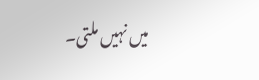میں نہیں ملتی۔